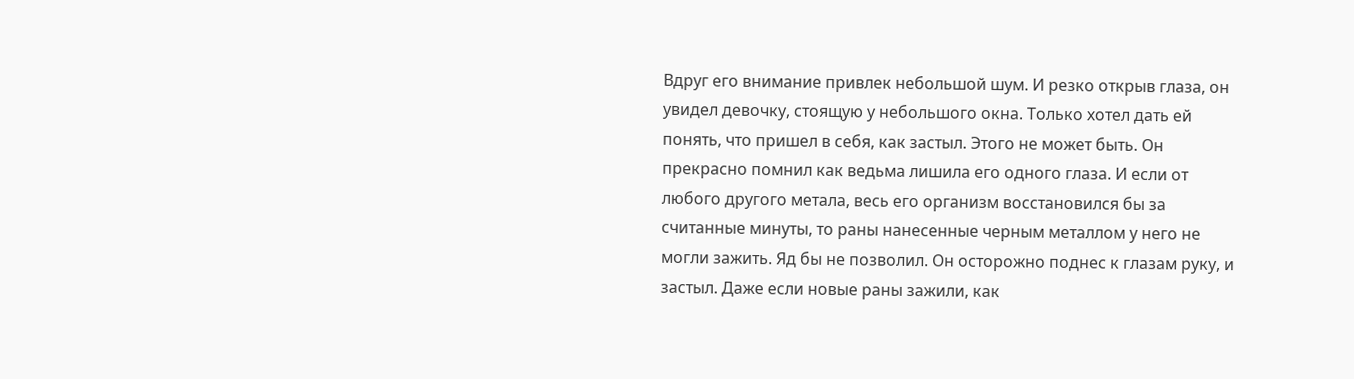Вдруг его внимание привлек небольшой шум. И резко открыв глаза, он увидел девочку, стоящую у небольшого окна. Только хотел дать ей понять, что пришел в себя, как застыл. Этого не может быть. Он прекрасно помнил как ведьма лишила его одного глаза. И если от любого другого метала, весь его организм восстановился бы за считанные минуты, то раны нанесенные черным металлом у него не могли зажить. Яд бы не позволил. Он осторожно поднес к глазам руку, и застыл. Даже если новые раны зажили, как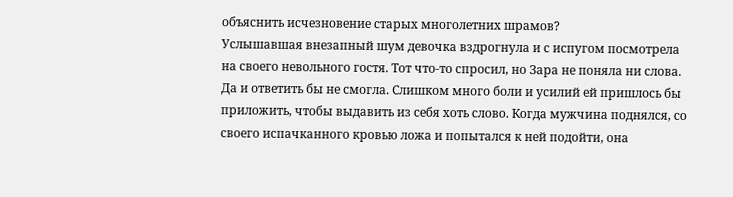объяснить исчезновение старых многолетних шрамов?
Услышавшая внезапный шум девочка вздрогнула и с испугом посмотрела на своего невольного гостя. Тот что-то спросил, но Зара не поняла ни слова. Да и ответить бы не смогла. Слишком много боли и усилий ей пришлось бы приложить, чтобы выдавить из себя хоть слово. Когда мужчина поднялся, со своего испачканного кровью ложа и попытался к ней подойти, она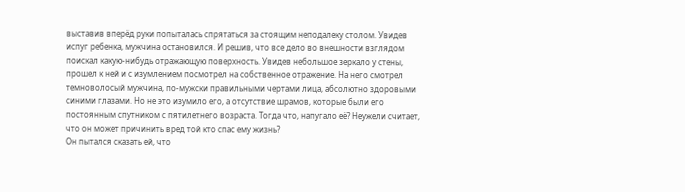выставив вперёд руки попыталась спрятаться за стоящим неподалеку столом. Увидев испуг ребенка, мужчина остановился. И решив, что все дело во внешности взглядом поискал какую-нибудь отражающую поверхность. Увидев небольшое зеркало у стены, прошел к ней и с изумлением посмотрел на собственное отражение. На него смотрел темноволосый мужчина, по-мужски правильными чертами лица, абсолютно здоровыми синими глазами. Но не это изумило его, а отсутствие шрамов, которые были его постоянным спутником с пятилетнего возраста. Тогда что, напугало её? Неужели считает, что он может причинить вред той кто спас ему жизнь?
Он пытался сказать ей, что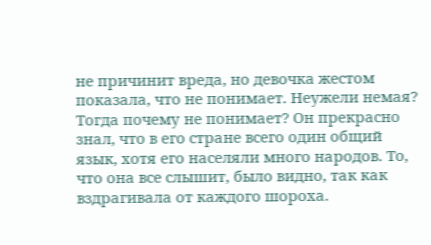не причинит вреда, но девочка жестом показала, что не понимает. Неужели немая? Тогда почему не понимает? Он прекрасно знал, что в его стране всего один общий язык, хотя его населяли много народов. То, что она все слышит, было видно, так как вздрагивала от каждого шороха.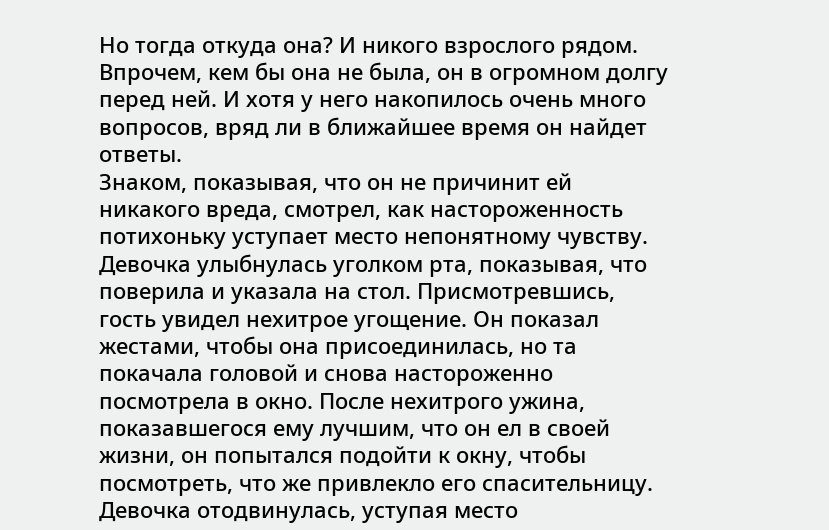Но тогда откуда она? И никого взрослого рядом.
Впрочем, кем бы она не была, он в огромном долгу перед ней. И хотя у него накопилось очень много вопросов, вряд ли в ближайшее время он найдет ответы.
Знаком, показывая, что он не причинит ей никакого вреда, смотрел, как настороженность потихоньку уступает место непонятному чувству. Девочка улыбнулась уголком рта, показывая, что поверила и указала на стол. Присмотревшись, гость увидел нехитрое угощение. Он показал жестами, чтобы она присоединилась, но та покачала головой и снова настороженно посмотрела в окно. После нехитрого ужина, показавшегося ему лучшим, что он ел в своей жизни, он попытался подойти к окну, чтобы посмотреть, что же привлекло его спасительницу. Девочка отодвинулась, уступая место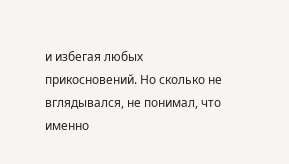и избегая любых прикосновений. Но сколько не вглядывался, не понимал, что именно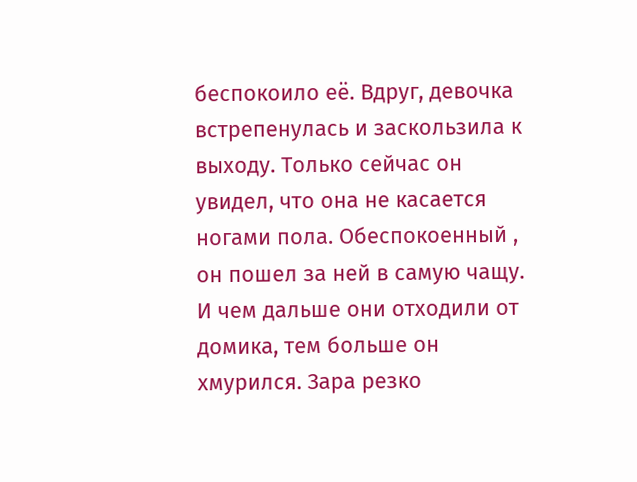беспокоило её. Вдруг, девочка встрепенулась и заскользила к выходу. Только сейчас он увидел, что она не касается ногами пола. Обеспокоенный , он пошел за ней в самую чащу. И чем дальше они отходили от домика, тем больше он хмурился. Зара резко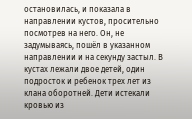остановилась, и показала в направлении кустов, просительно посмотрев на него. Он, не задумываясь, пошёл в указанном направлении и на секунду застыл. В кустах лежали двое детей, один подросток и ребенок трех лет из клана оборотней. Дети истекали кровью из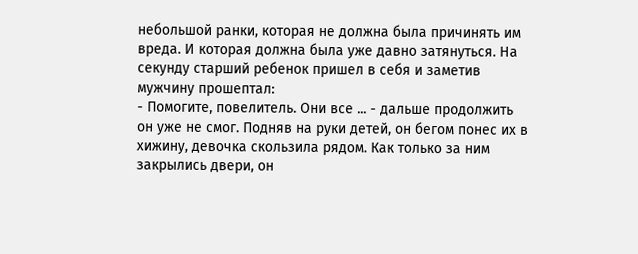небольшой ранки, которая не должна была причинять им вреда. И которая должна была уже давно затянуться. На секунду старший ребенок пришел в себя и заметив мужчину прошептал:
- Помогите, повелитель. Они все ... - дальше продолжить он уже не смог. Подняв на руки детей, он бегом понес их в хижину, девочка скользила рядом. Как только за ним закрылись двери, он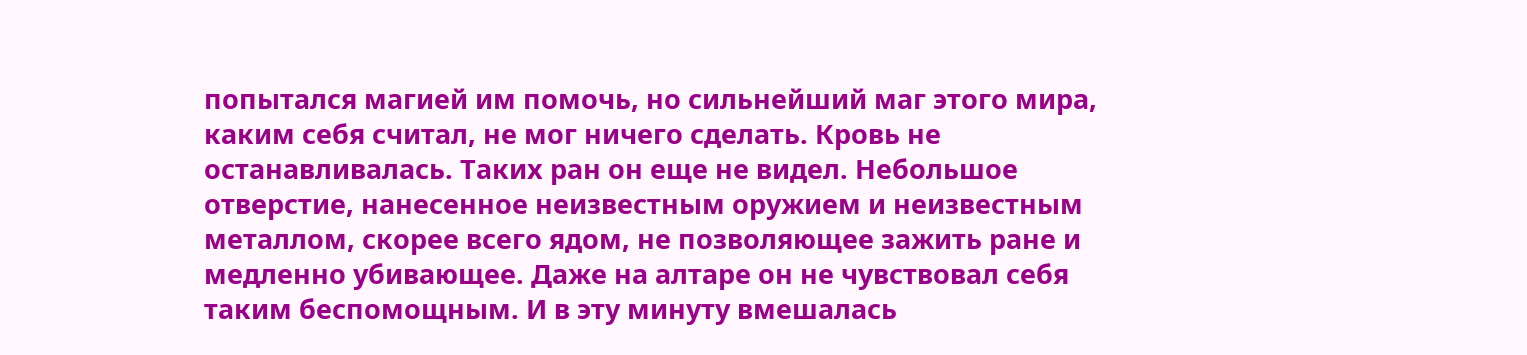попытался магией им помочь, но сильнейший маг этого мира, каким себя считал, не мог ничего сделать. Кровь не останавливалась. Таких ран он еще не видел. Небольшое отверстие, нанесенное неизвестным оружием и неизвестным металлом, скорее всего ядом, не позволяющее зажить ране и медленно убивающее. Даже на алтаре он не чувствовал себя таким беспомощным. И в эту минуту вмешалась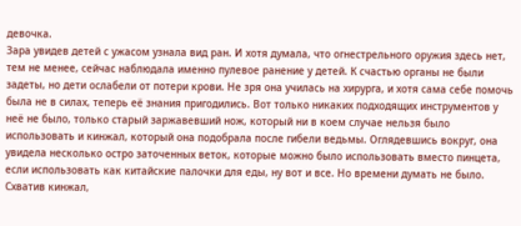девочка.
Зара увидев детей с ужасом узнала вид ран. И хотя думала, что огнестрельного оружия здесь нет, тем не менее, сейчас наблюдала именно пулевое ранение у детей. К счастью органы не были задеты, но дети ослабели от потери крови. Не зря она училась на хирурга, и хотя сама себе помочь была не в силах, теперь её знания пригодились. Вот только никаких подходящих инструментов у неё не было, только старый заржавевший нож, который ни в коем случае нельзя было использовать и кинжал, который она подобрала после гибели ведьмы. Оглядевшись вокруг, она увидела несколько остро заточенных веток, которые можно было использовать вместо пинцета, если использовать как китайские палочки для еды, ну вот и все. Но времени думать не было. Схватив кинжал,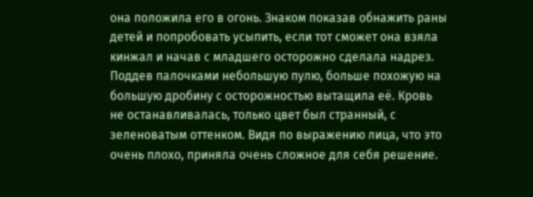она положила его в огонь. Знаком показав обнажить раны детей и попробовать усыпить, если тот сможет она взяла кинжал и начав с младшего осторожно сделала надрез. Поддев палочками небольшую пулю, больше похожую на большую дробину с осторожностью вытащила её. Кровь не останавливалась, только цвет был странный, с зеленоватым оттенком. Видя по выражению лица, что это очень плохо, приняла очень сложное для себя решение.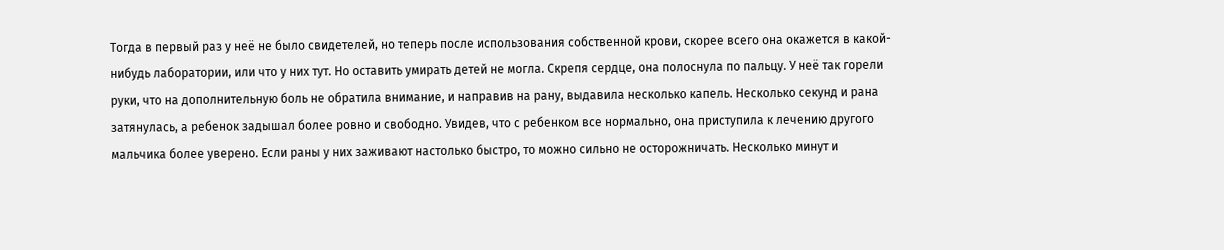Тогда в первый раз у неё не было свидетелей, но теперь после использования собственной крови, скорее всего она окажется в какой-нибудь лаборатории, или что у них тут. Но оставить умирать детей не могла. Скрепя сердце, она полоснула по пальцу. У неё так горели руки, что на дополнительную боль не обратила внимание, и направив на рану, выдавила несколько капель. Несколько секунд и рана затянулась, а ребенок задышал более ровно и свободно. Увидев, что с ребенком все нормально, она приступила к лечению другого мальчика более уверено. Если раны у них заживают настолько быстро, то можно сильно не осторожничать. Несколько минут и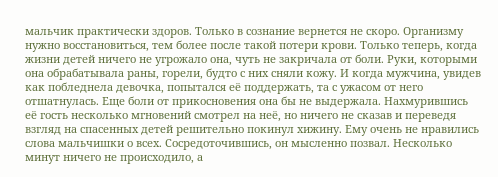мальчик практически здоров. Только в сознание вернется не скоро. Организму нужно восстановиться, тем более после такой потери крови. Только теперь, когда жизни детей ничего не угрожало она, чуть не закричала от боли. Руки, которыми она обрабатывала раны, горели, будто с них сняли кожу. И когда мужчина, увидев как побледнела девочка, попытался её поддержать, та с ужасом от него отшатнулась. Еще боли от прикосновения она бы не выдержала. Нахмурившись её гость несколько мгновений смотрел на неё, но ничего не сказав и переведя взгляд на спасенных детей решительно покинул хижину. Ему очень не нравились слова мальчишки о всех. Сосредоточившись, он мысленно позвал. Несколько минут ничего не происходило, а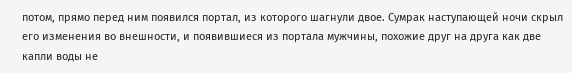потом, прямо перед ним появился портал, из которого шагнули двое. Сумрак наступающей ночи скрыл его изменения во внешности, и появившиеся из портала мужчины, похожие друг на друга как две капли воды не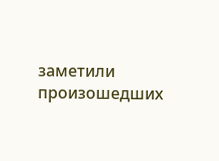заметили произошедших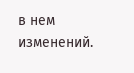в нем изменений.